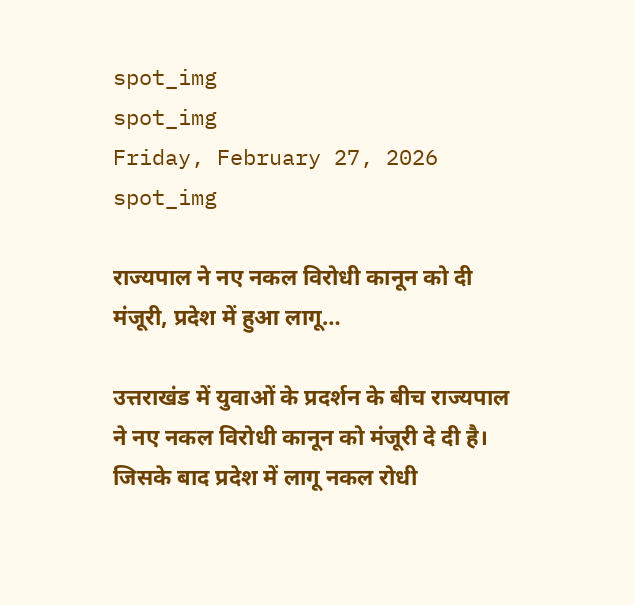spot_img
spot_img
Friday, February 27, 2026
spot_img

राज्यपाल ने नए नकल विरोधी कानून को दी मंजूरी, प्रदेश में हुआ लागू…

उत्तराखंड में युवाओं के प्रदर्शन के बीच राज्यपाल ने नए नकल विरोधी कानून को मंजूरी दे दी है। जिसके बाद प्रदेश में लागू नकल रोधी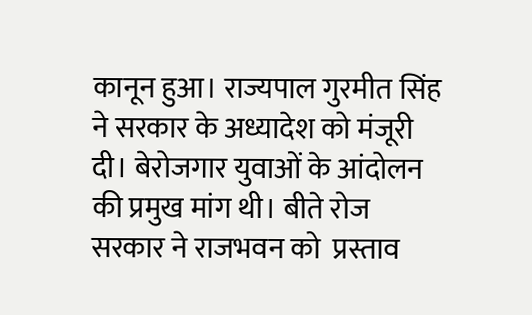कानून हुआ। राज्यपाल गुरमीत सिंह ने सरकार के अध्यादेश को मंजूरी दी। बेरोजगार युवाओं के आंदोलन की प्रमुख मांग थी। बीते रोज सरकार ने राजभवन को  प्रस्ताव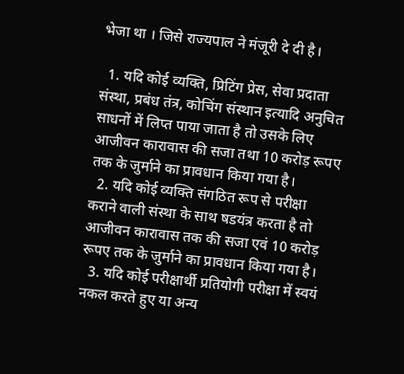भेजा था । जिसे राज्यपाल ने मंजूरी दे दी है।

  1. यदि कोई व्यक्ति, प्रिटिंग प्रेस, सेवा प्रदाता संस्था, प्रबंध तंत्र, कोचिंग संस्थान इत्यादि अनुचित साधनों में लिप्त पाया जाता है तो उसके लिए आजीवन कारावास की सजा तथा 10 करोड़ रूपए तक के जुर्माने का प्रावधान किया गया है।
  2. यदि कोई व्यक्ति संगठित रूप से परीक्षा कराने वाली संस्था के साथ षडयंत्र करता है तो आजीवन कारावास तक की सजा एवं 10 करोड़ रूपए तक के जुर्माने का प्रावधान किया गया है।
  3. यदि कोई परीक्षार्थी प्रतियोगी परीक्षा में स्वयं नकल करते हुए या अन्य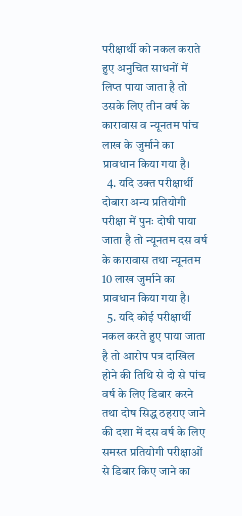परीक्षार्थी को नकल कराते हुए अनुचित साधनों में लिप्त पाया जाता है तो उसके लिए तीन वर्ष के कारावास व न्यूनतम पांच लाख के जुर्माने का प्रावधान किया गया है।
  4. यदि उक्त परीक्षार्थी दोबारा अन्य प्रतियोगी परीक्षा में पुनः दोषी पाया जाता है तो न्यूनतम दस वर्ष के कारावास तथा न्यूनतम 10 लाख जुर्माने का प्रावधान किया गया है।
  5. यदि कोई परीक्षार्थी नकल करते हुए पाया जाता है तो आरोप पत्र दाखिल होने की तिथि से दो से पांच वर्ष के लिए डिबार करने तथा दोष सिद्ध ठहराए जाने की दशा में दस वर्ष के लिए समस्त प्रतियोगी परीक्षाओं से डिबार किए जाने का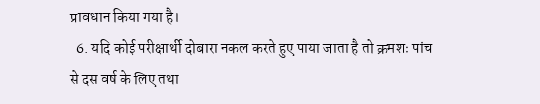प्रावधान किया गया है।
  6. यदि कोई परीक्षार्थी दोबारा नकल करते हुए पाया जाता है तो क्रमशः पांच से दस वर्ष के लिए तथा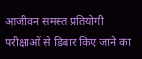आजीवन समस्त प्रतियोगी परीक्षाओं से डिबार किए जाने का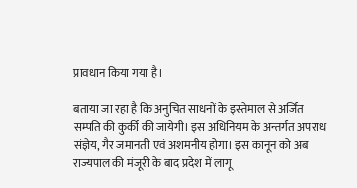प्रावधान किया गया है।

बताया जा रहा है कि अनुचित साधनों के इस्तेमाल से अर्जित सम्पति की कुर्की की जायेगी। इस अधिनियम के अन्तर्गत अपराध संज्ञेय, गैर जमानती एवं अशमनीय होगा। इस कानून को अब राज्यपाल की मंजूरी के बाद प्रदेश में लागू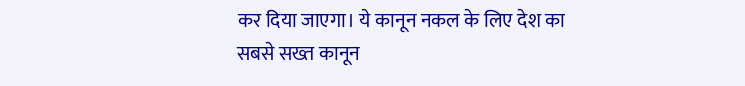कर दिया जाएगा। ये कानून नकल के लिए देश का सबसे सख्त कानून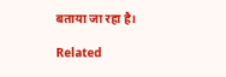बताया जा रहा है।

Related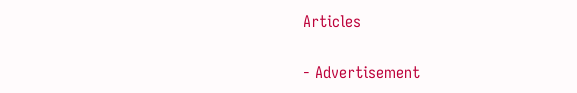Articles

- Advertisement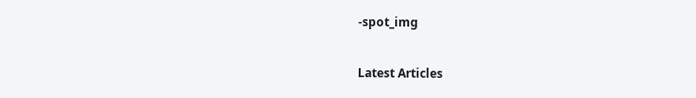-spot_img

Latest Articles